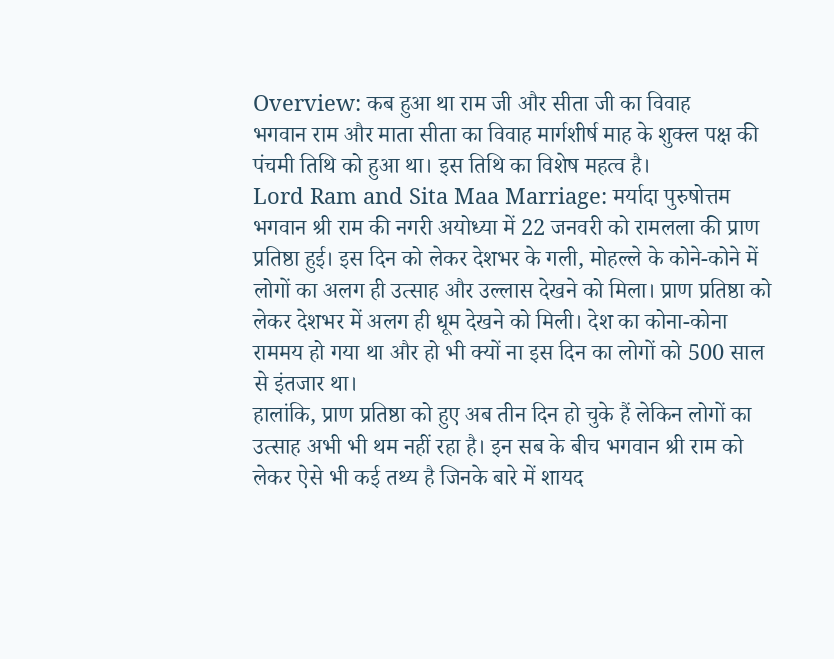Overview: कब हुआ था राम जी और सीता जी का विवाह
भगवान राम और माता सीता का विवाह मार्गशीर्ष माह के शुक्ल पक्ष की पंचमी तिथि को हुआ था। इस तिथि का विशेष महत्व है।
Lord Ram and Sita Maa Marriage: मर्यादा पुरुषोत्तम भगवान श्री राम की नगरी अयोध्या में 22 जनवरी को रामलला की प्राण प्रतिष्ठा हुई। इस दिन को लेकर देशभर के गली, मोहल्ले के कोने-कोने में लोगों का अलग ही उत्साह और उल्लास देखने को मिला। प्राण प्रतिष्ठा को लेकर देशभर में अलग ही धूम देखने को मिली। देश का कोना-कोना राममय हो गया था और हो भी क्यों ना इस दिन का लोगों को 500 साल से इंतजार था।
हालांकि, प्राण प्रतिष्ठा को हुए अब तीन दिन हो चुके हैं लेकिन लोगों का उत्साह अभी भी थम नहीं रहा है। इन सब के बीच भगवान श्री राम को लेकर ऐसे भी कई तथ्य है जिनके बारे में शायद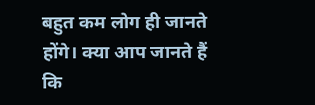बहुत कम लोग ही जानते होंगे। क्या आप जानते हैं कि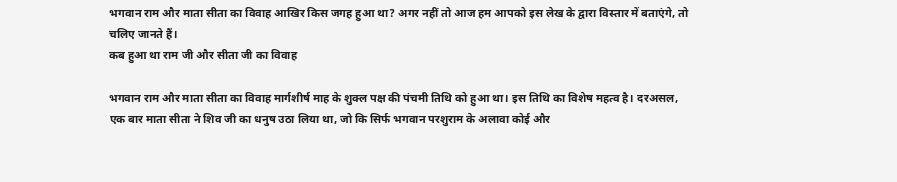भगवान राम और माता सीता का विवाह आखिर किस जगह हुआ था? अगर नहीं तो आज हम आपको इस लेख के द्वारा विस्तार में बताएंगे, तो चलिए जानते हैं।
कब हुआ था राम जी और सीता जी का विवाह

भगवान राम और माता सीता का विवाह मार्गशीर्ष माह के शुक्ल पक्ष की पंचमी तिथि को हुआ था। इस तिथि का विशेष महत्व है। दरअसल, एक बार माता सीता ने शिव जी का धनुष उठा लिया था, जो कि सिर्फ भगवान परशुराम के अलावा कोई और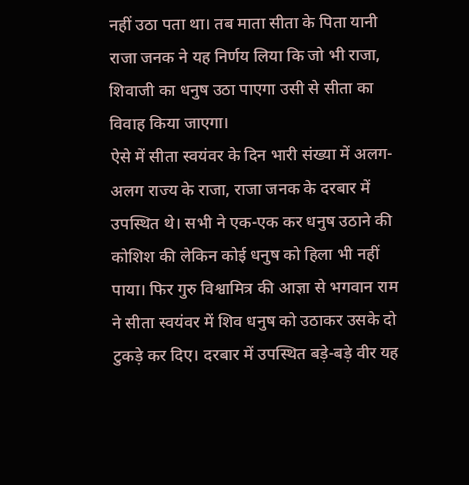नहीं उठा पता था। तब माता सीता के पिता यानी राजा जनक ने यह निर्णय लिया कि जो भी राजा, शिवाजी का धनुष उठा पाएगा उसी से सीता का विवाह किया जाएगा।
ऐसे में सीता स्वयंवर के दिन भारी संख्या में अलग-अलग राज्य के राजा, राजा जनक के दरबार में उपस्थित थे। सभी ने एक-एक कर धनुष उठाने की कोशिश की लेकिन कोई धनुष को हिला भी नहीं पाया। फिर गुरु विश्वामित्र की आज्ञा से भगवान राम ने सीता स्वयंवर में शिव धनुष को उठाकर उसके दो टुकड़े कर दिए। दरबार में उपस्थित बड़े-बड़े वीर यह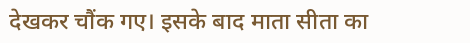देखकर चौंक गए। इसके बाद माता सीता का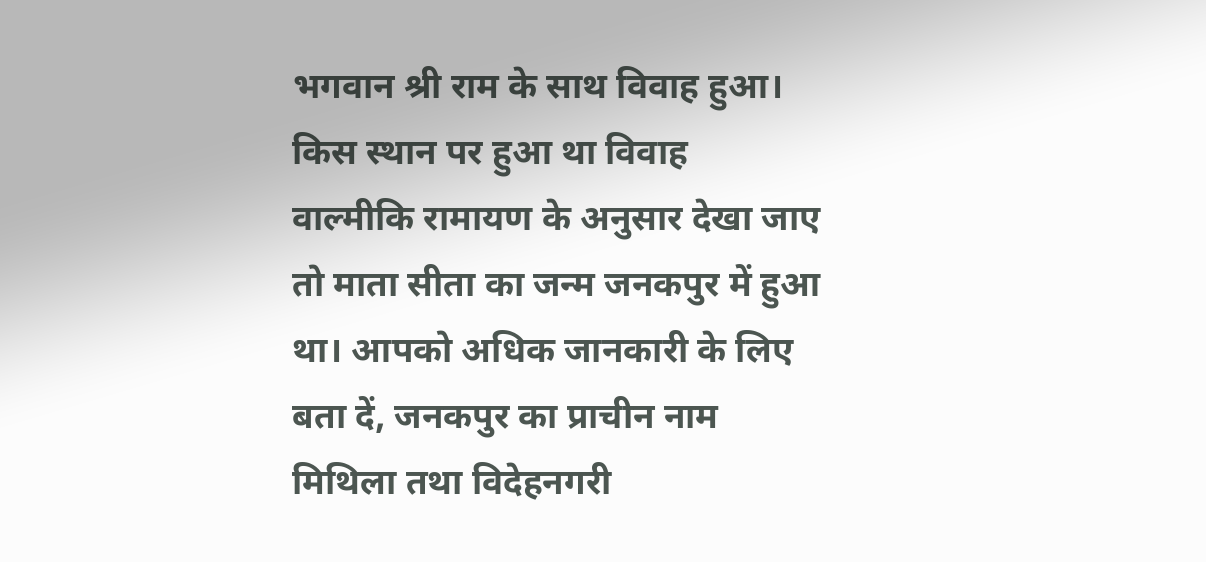भगवान श्री राम के साथ विवाह हुआ।
किस स्थान पर हुआ था विवाह
वाल्मीकि रामायण के अनुसार देखा जाए तो माता सीता का जन्म जनकपुर में हुआ था। आपको अधिक जानकारी के लिए बता दें, जनकपुर का प्राचीन नाम मिथिला तथा विदेहनगरी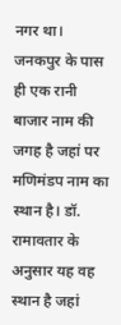नगर था। जनकपुर के पास ही एक रानी बाजार नाम की जगह है जहां पर मणिमंडप नाम का स्थान है। डॉ. रामावतार के अनुसार यह वह स्थान है जहां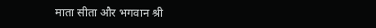माता सीता और भगवान श्री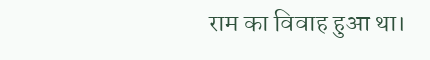राम का विवाह हुआ था।